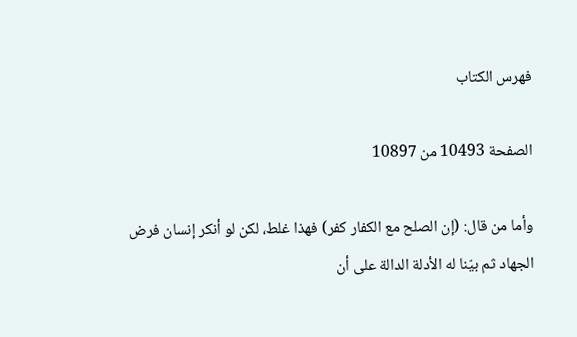فهرس الكتاب

الصفحة 10493 من 10897

وأما من قال: (إن الصلح مع الكفار كفر) فهذا غلط، لكن لو أنكر إنسان فرض الجهاد ثم بيّنا له الأدلة الدالة على أن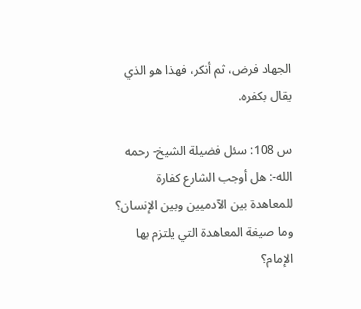الجهاد فرض، ثم أنكر، فهذا هو الذي يقال بكفره.

س 108: سئل فضيلة الشيخ- رحمه الله-: هل أوجب الشارع كفارة للمعاهدة بين الآدميين وبين الإنسان؟ وما صيغة المعاهدة التي يلتزم بها الإمام؟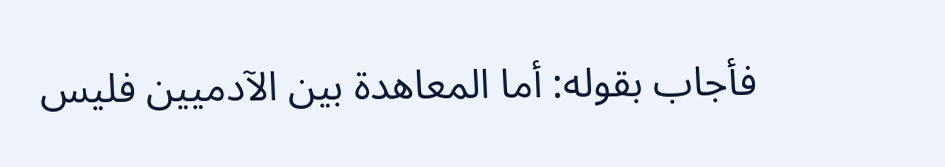فأجاب بقوله: أما المعاهدة بين الآدميين فليس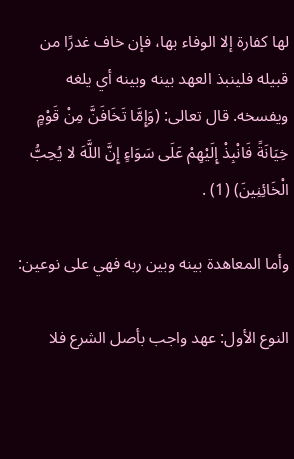لها كفارة إلا الوفاء بها، فإن خاف غدرًا من قبيله فلينبذ العهد بينه وبينه أي يلغه ويفسخه. قال تعالى: (وَإِمَّا تَخَافَنَّ مِنْ قَوْمٍ خِيَانَةً فَانْبِذْ إِلَيْهِمْ عَلَى سَوَاءٍ إِنَّ اللَّهَ لا يُحِبُّ الْخَائِنِينَ) (1) .

وأما المعاهدة بينه وبين ربه فهي على نوعين:

النوع الأول: عهد واجب بأصل الشرع فلا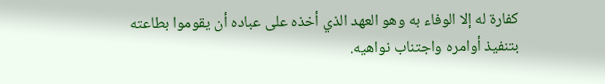كفارة له إلا الوفاء به وهو العهد الذي أخذه على عباده أن يقوموا بطاعته بتنفيذ أوامره واجتناب نواهيه.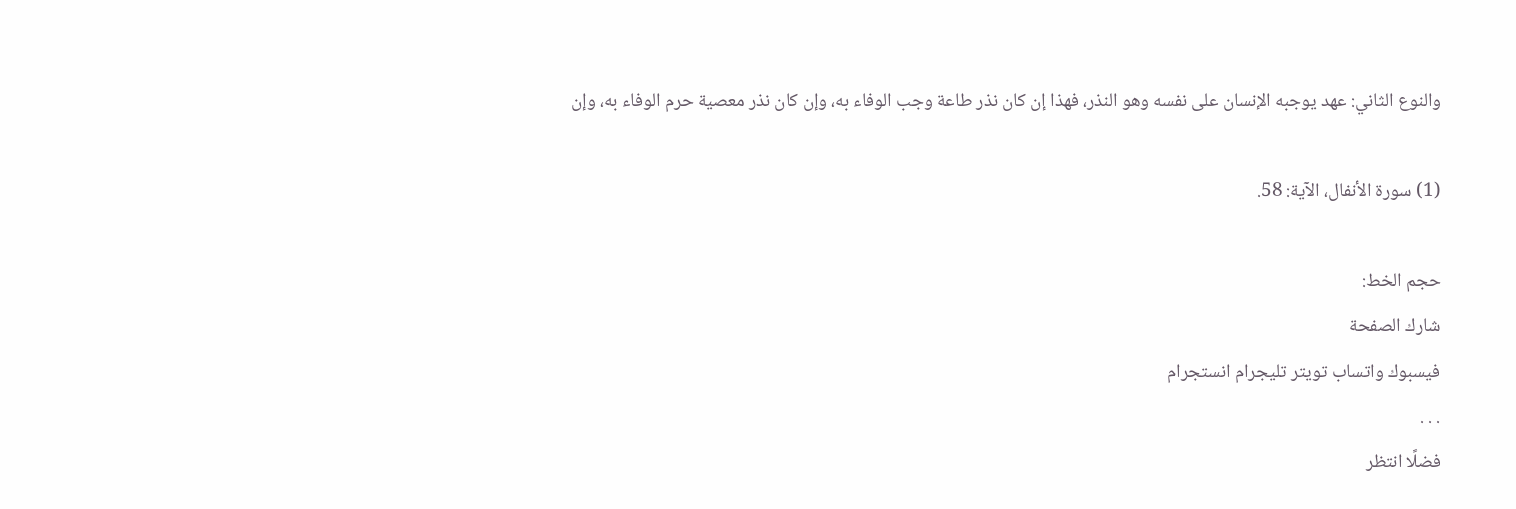والنوع الثاني: عهد يوجبه الإنسان على نفسه وهو النذر، فهذا إن كان نذر طاعة وجب الوفاء به، وإن كان نذر معصية حرم الوفاء به، وإن

(1) سورة الأنفال، الآية: 58.

حجم الخط:
شارك الصفحة
فيسبوك واتساب تويتر تليجرام انستجرام
. . .
فضلًا انتظر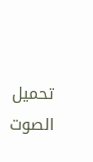تحميل الصوت